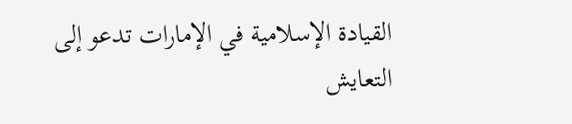القيادة الإسلامية في الإمارات تدعو إلى التعايش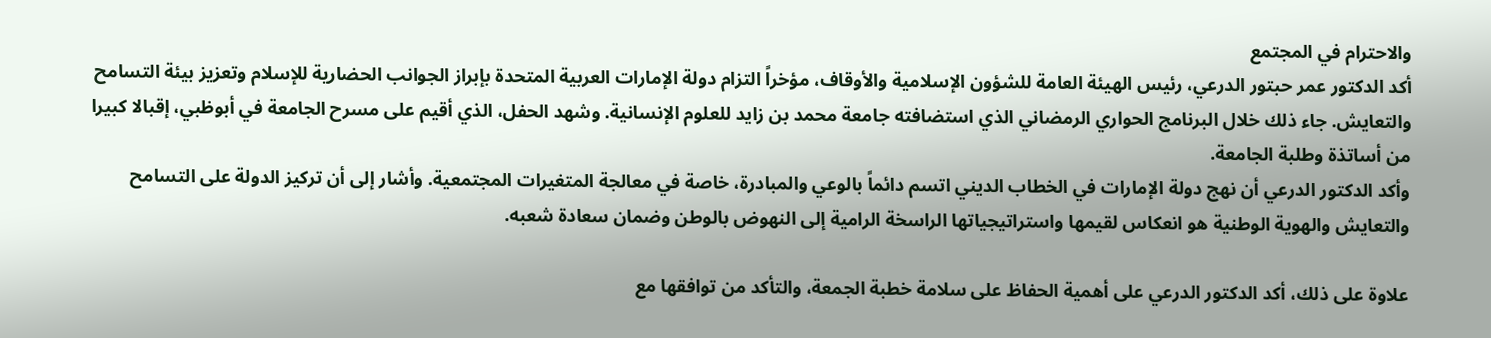والاحترام في المجتمع
أكد الدكتور عمر حبتور الدرعي، رئيس الهيئة العامة للشؤون الإسلامية والأوقاف، مؤخراً التزام دولة الإمارات العربية المتحدة بإبراز الجوانب الحضارية للإسلام وتعزيز بيئة التسامح والتعايش. جاء ذلك خلال البرنامج الحواري الرمضاني الذي استضافته جامعة محمد بن زايد للعلوم الإنسانية. وشهد الحفل، الذي أقيم على مسرح الجامعة في أبوظبي، إقبالا كبيرا من أساتذة وطلبة الجامعة.
وأكد الدكتور الدرعي أن نهج دولة الإمارات في الخطاب الديني اتسم دائماً بالوعي والمبادرة، خاصة في معالجة المتغيرات المجتمعية. وأشار إلى أن تركيز الدولة على التسامح والتعايش والهوية الوطنية هو انعكاس لقيمها واستراتيجياتها الراسخة الرامية إلى النهوض بالوطن وضمان سعادة شعبه.

علاوة على ذلك، أكد الدكتور الدرعي على أهمية الحفاظ على سلامة خطبة الجمعة، والتأكد من توافقها مع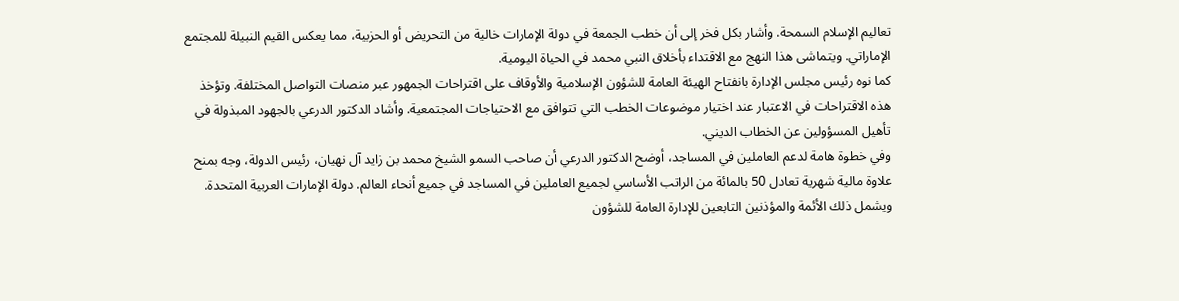تعاليم الإسلام السمحة. وأشار بكل فخر إلى أن خطب الجمعة في دولة الإمارات خالية من التحريض أو الحزبية، مما يعكس القيم النبيلة للمجتمع الإماراتي. ويتماشى هذا النهج مع الاقتداء بأخلاق النبي محمد في الحياة اليومية.
كما نوه رئيس مجلس الإدارة بانفتاح الهيئة العامة للشؤون الإسلامية والأوقاف على اقتراحات الجمهور عبر منصات التواصل المختلفة. وتؤخذ هذه الاقتراحات في الاعتبار عند اختيار موضوعات الخطب التي تتوافق مع الاحتياجات المجتمعية. وأشاد الدكتور الدرعي بالجهود المبذولة في تأهيل المسؤولين عن الخطاب الديني.
وفي خطوة هامة لدعم العاملين في المساجد، أوضح الدكتور الدرعي أن صاحب السمو الشيخ محمد بن زايد آل نهيان، رئيس الدولة، وجه بمنح علاوة مالية شهرية تعادل 50 بالمائة من الراتب الأساسي لجميع العاملين في المساجد في جميع أنحاء العالم. دولة الإمارات العربية المتحدة. ويشمل ذلك الأئمة والمؤذنين التابعين للإدارة العامة للشؤون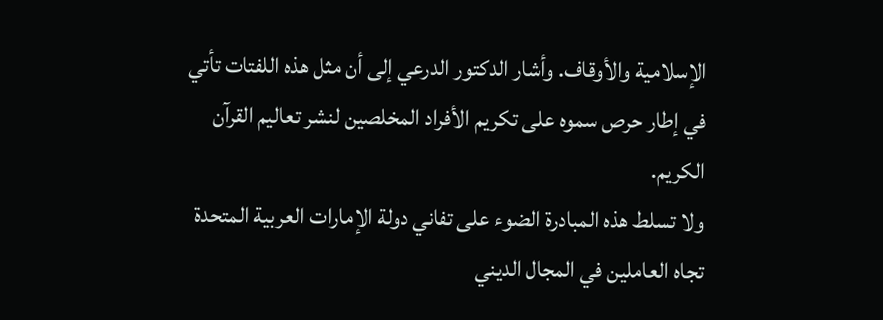الإسلامية والأوقاف. وأشار الدكتور الدرعي إلى أن مثل هذه اللفتات تأتي في إطار حرص سموه على تكريم الأفراد المخلصين لنشر تعاليم القرآن الكريم.
ولا تسلط هذه المبادرة الضوء على تفاني دولة الإمارات العربية المتحدة تجاه العاملين في المجال الديني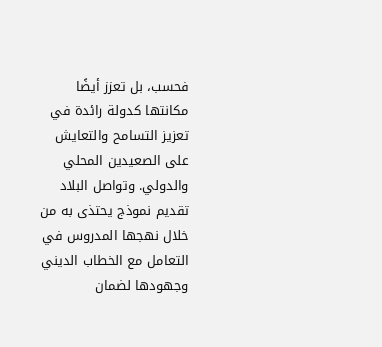فحسب، بل تعزز أيضًا مكانتها كدولة رائدة في تعزيز التسامح والتعايش على الصعيدين المحلي والدولي. وتواصل البلاد تقديم نموذج يحتذى به من خلال نهجها المدروس في التعامل مع الخطاب الديني وجهودها لضمان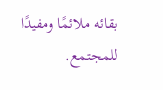بقائه ملائمًا ومفيدًا للمجتمع.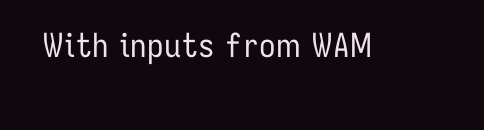With inputs from WAM